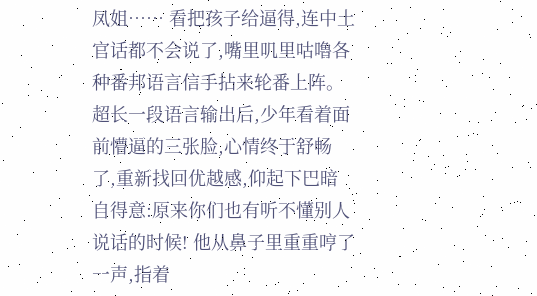凤姐…… 看把孩子给逼得,连中土官话都不会说了,嘴里叽里咕噜各种番邦语言信手拈来轮番上阵。 超长一段语言输出后,少年看着面前懵逼的三张脸,心情终于舒畅了,重新找回优越感,仰起下巴暗自得意:原来你们也有听不懂别人说话的时候! 他从鼻子里重重哼了一声,指着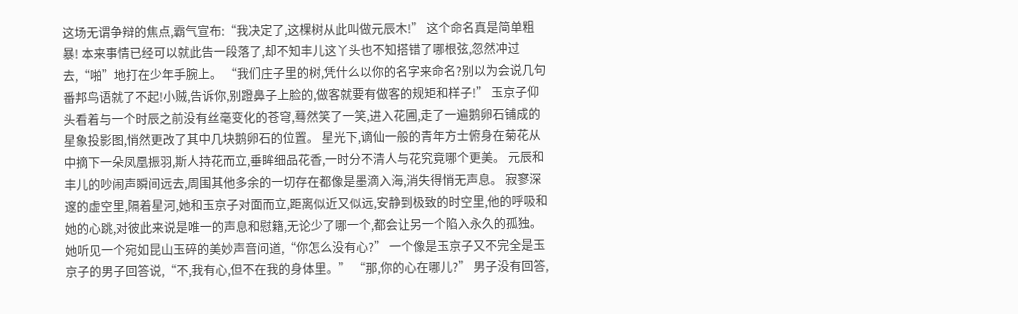这场无谓争辩的焦点,霸气宣布:“我决定了,这棵树从此叫做元辰木!” 这个命名真是简单粗暴! 本来事情已经可以就此告一段落了,却不知丰儿这丫头也不知搭错了哪根弦,忽然冲过去,“啪”地打在少年手腕上。 “我们庄子里的树,凭什么以你的名字来命名?别以为会说几句番邦鸟语就了不起!小贼,告诉你,别蹬鼻子上脸的,做客就要有做客的规矩和样子!” 玉京子仰头看着与一个时辰之前没有丝毫变化的苍穹,蓦然笑了一笑,进入花圃,走了一遍鹅卵石铺成的星象投影图,悄然更改了其中几块鹅卵石的位置。 星光下,谪仙一般的青年方士俯身在菊花从中摘下一朵凤凰振羽,斯人持花而立,垂眸细品花香,一时分不清人与花究竟哪个更美。 元辰和丰儿的吵闹声瞬间远去,周围其他多余的一切存在都像是墨滴入海,消失得悄无声息。 寂寥深邃的虚空里,隔着星河,她和玉京子对面而立,距离似近又似远,安静到极致的时空里,他的呼吸和她的心跳,对彼此来说是唯一的声息和慰籍,无论少了哪一个,都会让另一个陷入永久的孤独。 她听见一个宛如昆山玉碎的美妙声音问道,“你怎么没有心?” 一个像是玉京子又不完全是玉京子的男子回答说,“不,我有心,但不在我的身体里。” “那,你的心在哪儿?” 男子没有回答,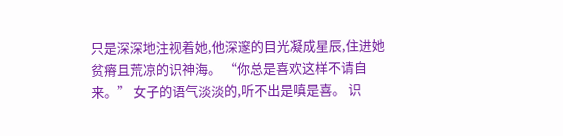只是深深地注视着她,他深邃的目光凝成星辰,住进她贫瘠且荒凉的识神海。 “你总是喜欢这样不请自来。” 女子的语气淡淡的,听不出是嗔是喜。 识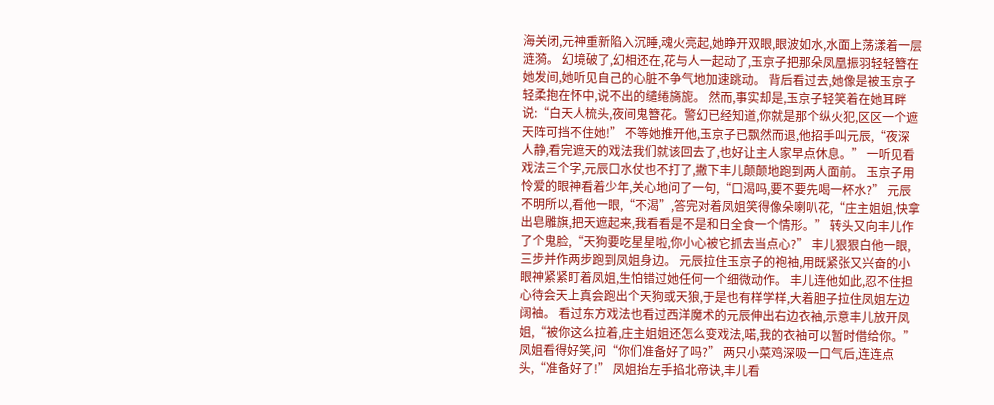海关闭,元神重新陷入沉睡,魂火亮起,她睁开双眼,眼波如水,水面上荡漾着一层涟漪。 幻境破了,幻相还在,花与人一起动了,玉京子把那朵凤凰振羽轻轻簪在她发间,她听见自己的心脏不争气地加速跳动。 背后看过去,她像是被玉京子轻柔抱在怀中,说不出的缱绻旖旎。 然而,事实却是,玉京子轻笑着在她耳畔说:“白天人梳头,夜间鬼簪花。警幻已经知道,你就是那个纵火犯,区区一个遮天阵可挡不住她!” 不等她推开他,玉京子已飘然而退,他招手叫元辰,“夜深人静,看完遮天的戏法我们就该回去了,也好让主人家早点休息。” 一听见看戏法三个字,元辰口水仗也不打了,撇下丰儿颠颠地跑到两人面前。 玉京子用怜爱的眼神看着少年,关心地问了一句,“口渴吗,要不要先喝一杯水?” 元辰不明所以,看他一眼,“不渴”,答完对着凤姐笑得像朵喇叭花,“庄主姐姐,快拿出皂雕旗,把天遮起来,我看看是不是和日全食一个情形。” 转头又向丰儿作了个鬼脸,“天狗要吃星星啦,你小心被它抓去当点心?” 丰儿狠狠白他一眼,三步并作两步跑到凤姐身边。 元辰拉住玉京子的袍袖,用既紧张又兴奋的小眼神紧紧盯着凤姐,生怕错过她任何一个细微动作。 丰儿连他如此,忍不住担心待会天上真会跑出个天狗或天狼,于是也有样学样,大着胆子拉住凤姐左边阔袖。 看过东方戏法也看过西洋魔术的元辰伸出右边衣袖,示意丰儿放开凤姐,“被你这么拉着,庄主姐姐还怎么变戏法,喏,我的衣袖可以暂时借给你。” 凤姐看得好笑,问“你们准备好了吗?” 两只小菜鸡深吸一口气后,连连点头,“准备好了!” 凤姐抬左手掐北帝诀,丰儿看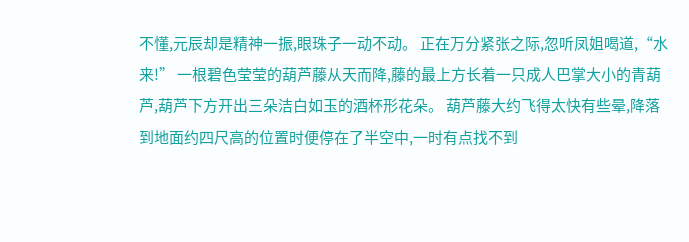不懂,元辰却是精神一振,眼珠子一动不动。 正在万分紧张之际,忽听凤姐喝道,“水来!” 一根碧色莹莹的葫芦藤从天而降,藤的最上方长着一只成人巴掌大小的青葫芦,葫芦下方开出三朵洁白如玉的酒杯形花朵。 葫芦藤大约飞得太快有些晕,降落到地面约四尺高的位置时便停在了半空中,一时有点找不到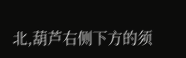北,葫芦右侧下方的须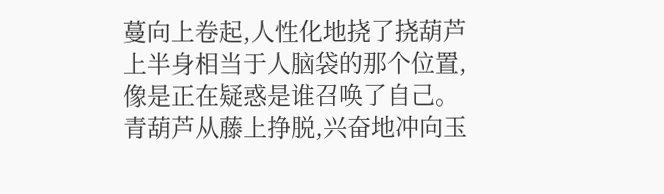蔓向上卷起,人性化地挠了挠葫芦上半身相当于人脑袋的那个位置,像是正在疑惑是谁召唤了自己。 青葫芦从藤上挣脱,兴奋地冲向玉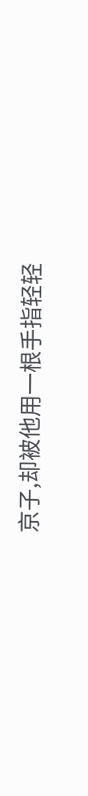京子,却被他用一根手指轻轻